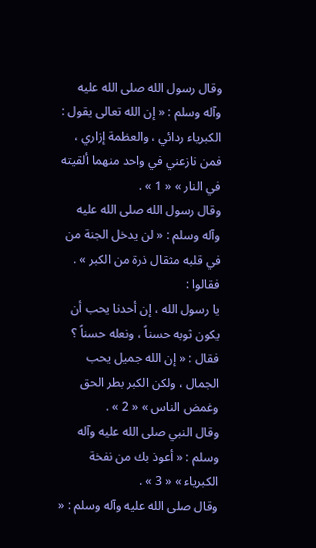وقال رسول الله صلى الله عليه وآله وسلم : « إن الله تعالى يقول : الكبرياء ردائي ، والعظمة إزاري ، فمن نازعني في واحد منهما ألقيته في النار » « 1 » .
وقال رسول الله صلى الله عليه وآله وسلم : « لن يدخل الجنة من في قلبه مثقال ذرة من الكبر » . فقالوا :
يا رسول الله ، إن أحدنا يحب أن يكون ثوبه حسناً ، ونعله حسناً ؟ فقال : « إن الله جميل يحب الجمال ، ولكن الكبر بطر الحق وغمض الناس » « 2 » .
وقال النبي صلى الله عليه وآله وسلم : « أعوذ بك من نفخة الكبرياء » « 3 » .
وقال صلى الله عليه وآله وسلم : «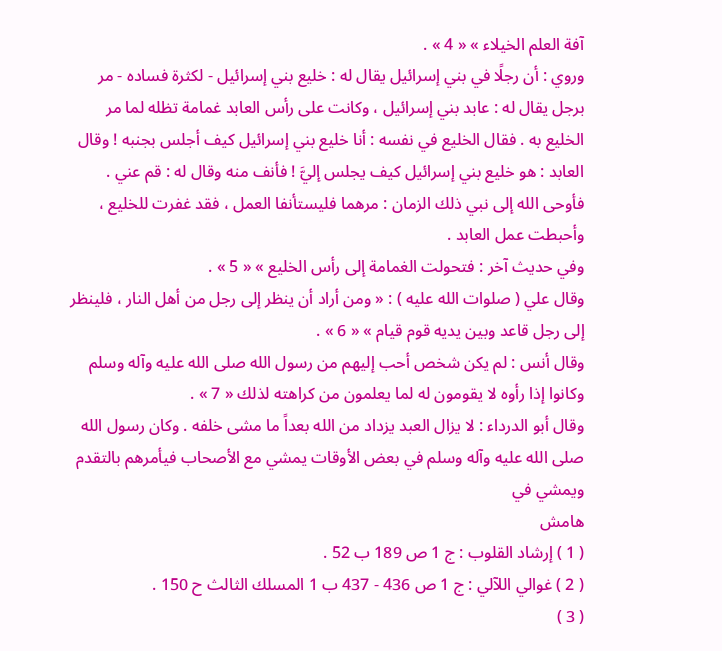آفة العلم الخيلاء » « 4 » .
وروي : أن رجلًا في بني إسرائيل يقال له : خليع بني إسرائيل - لكثرة فساده - مر برجل يقال له : عابد بني إسرائيل ، وكانت على رأس العابد غمامة تظله لما مر الخليع به . فقال الخليع في نفسه : أنا خليع بني إسرائيل كيف أجلس بجنبه ! وقال العابد : هو خليع بني إسرائيل كيف يجلس إليَّ ! فأنف منه وقال له : قم عني . فأوحى الله إلى نبي ذلك الزمان : مرهما فليستأنفا العمل ، فقد غفرت للخليع ، وأحبطت عمل العابد .
وفي حديث آخر : فتحولت الغمامة إلى رأس الخليع » « 5 » .
وقال علي ( صلوات الله عليه ) : « ومن أراد أن ينظر إلى رجل من أهل النار ، فلينظر إلى رجل قاعد وبين يديه قوم قيام » « 6 » .
وقال أنس : لم يكن شخص أحب إليهم من رسول الله صلى الله عليه وآله وسلم وكانوا إذا رأوه لا يقومون له لما يعلمون من كراهته لذلك « 7 » .
وقال أبو الدرداء : لا يزال العبد يزداد من الله بعداً ما مشى خلفه . وكان رسول الله صلى الله عليه وآله وسلم في بعض الأوقات يمشي مع الأصحاب فيأمرهم بالتقدم ويمشي في
هامش
( 1 ) إرشاد القلوب : ج 1 ص 189 ب 52 .
( 2 ) غوالي اللآلي : ج 1 ص 436 - 437 ب 1 المسلك الثالث ح 150 .
( 3 )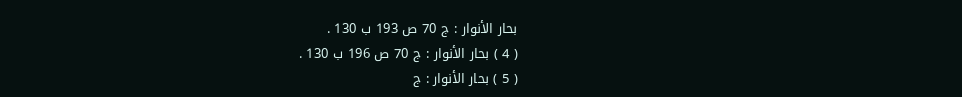بحار الأنوار : ج 70 ص 193 ب 130 .
( 4 ) بحار الأنوار : ج 70 ص 196 ب 130 .
( 5 ) بحار الأنوار : ج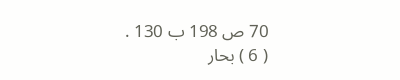70 ص 198 ب 130 .
( 6 ) بحار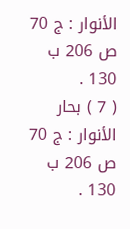الأنوار : ج 70 ص 206 ب 130 .
( 7 ) بحار الأنوار : ج 70 ص 206 ب 130 .